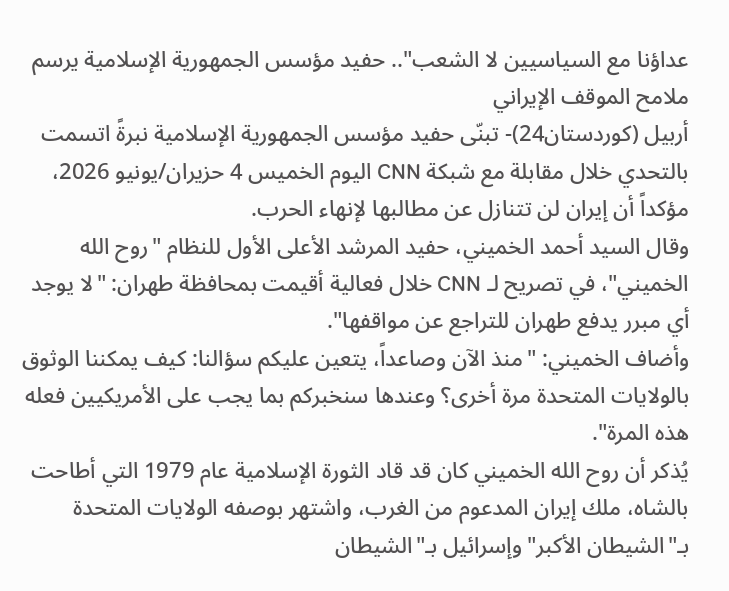عداؤنا مع السياسيين لا الشعب".. حفيد مؤسس الجمهورية الإسلامية يرسم ملامح الموقف الإيراني
أربيل (كوردستان24)- تبنّى حفيد مؤسس الجمهورية الإسلامية نبرةً اتسمت بالتحدي خلال مقابلة مع شبكة CNN اليوم الخميس 4 حزیران/یونیو 2026، مؤكداً أن إيران لن تتنازل عن مطالبها لإنهاء الحرب.
وقال السيد أحمد الخميني، حفيد المرشد الأعلى الأول للنظام "روح الله الخميني"، في تصريح لـ CNN خلال فعالية أقيمت بمحافظة طهران: "لا يوجد أي مبرر يدفع طهران للتراجع عن مواقفها".
وأضاف الخميني: "منذ الآن وصاعداً، يتعين عليكم سؤالنا: كيف يمكننا الوثوق بالولايات المتحدة مرة أخرى؟ وعندها سنخبركم بما يجب على الأمريكيين فعله هذه المرة".
يُذكر أن روح الله الخميني كان قد قاد الثورة الإسلامية عام 1979 التي أطاحت بالشاه، ملك إيران المدعوم من الغرب، واشتهر بوصفه الولايات المتحدة بـ"الشيطان الأكبر" وإسرائيل بـ"الشيطان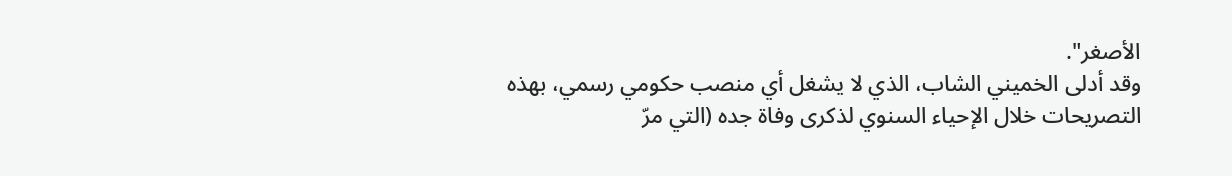الأصغر".
وقد أدلى الخميني الشاب، الذي لا يشغل أي منصب حكومي رسمي، بهذه التصريحات خلال الإحياء السنوي لذكرى وفاة جده (التي مرّ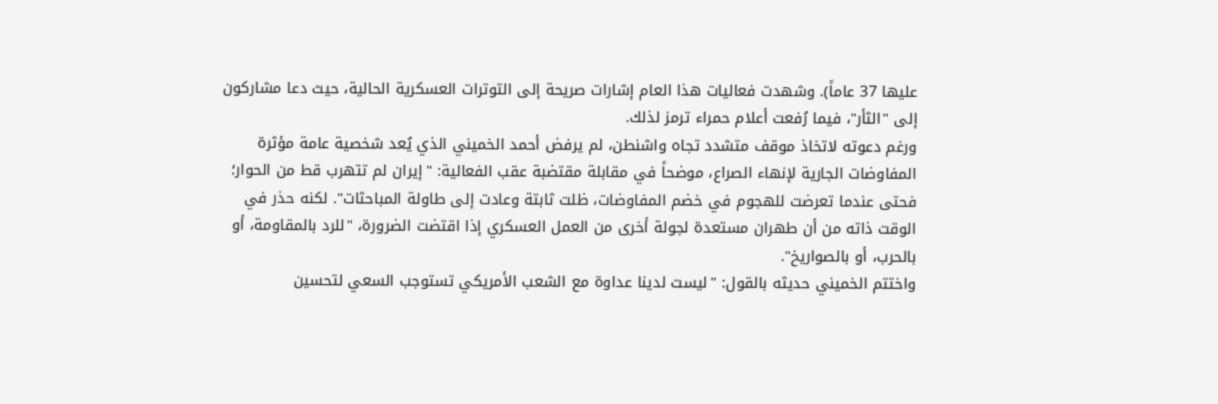عليها 37 عاماً). وشهدت فعاليات هذا العام إشارات صريحة إلى التوترات العسكرية الحالية، حيث دعا مشاركون إلى "الثأر"، فيما رُفعت أعلام حمراء ترمز لذلك.
ورغم دعوته لاتخاذ موقف متشدد تجاه واشنطن، لم يرفض أحمد الخميني الذي يُعد شخصية عامة مؤثرة المفاوضات الجارية لإنهاء الصراع، موضحاً في مقابلة مقتضبة عقب الفعالية: "إيران لم تتهرب قط من الحوار؛ فحتى عندما تعرضت للهجوم في خضم المفاوضات، ظلت ثابتة وعادت إلى طاولة المباحثات". لكنه حذر في الوقت ذاته من أن طهران مستعدة لجولة أخرى من العمل العسكري إذا اقتضت الضرورة، "للرد بالمقاومة، أو بالحرب، أو بالصواريخ".
واختتم الخميني حديثه بالقول: "ليست لدينا عداوة مع الشعب الأمريكي تستوجب السعي لتحسين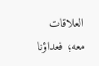العلاقات معه؛ فعداؤنا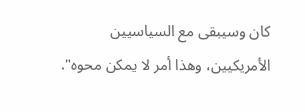كان وسيبقى مع السياسيين الأمريكيين، وهذا أمر لا يمكن محوه".